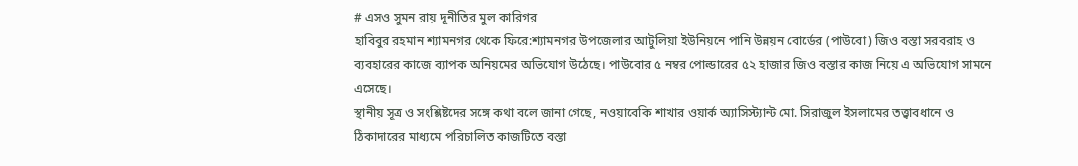# এসও সুমন রায় দূনীতির মুল কারিগর
হাবিবুর রহমান শ্যামনগর থেকে ফিরে:শ্যামনগর উপজেলার আটুলিয়া ইউনিয়নে পানি উন্নয়ন বোর্ডের (পাউবো) জিও বস্তা সরবরাহ ও ব্যবহারের কাজে ব্যাপক অনিয়মের অভিযোগ উঠেছে। পাউবোর ৫ নম্বর পোল্ডারের ৫২ হাজার জিও বস্তার কাজ নিয়ে এ অভিযোগ সামনে এসেছে।
স্থানীয় সূত্র ও সংশ্লিষ্টদের সঙ্গে কথা বলে জানা গেছে, নওয়াবেকি শাখার ওয়ার্ক অ্যাসিস্ট্যান্ট মো. সিরাজুল ইসলামের তত্ত্বাবধানে ও ঠিকাদারের মাধ্যমে পরিচালিত কাজটিতে বস্তা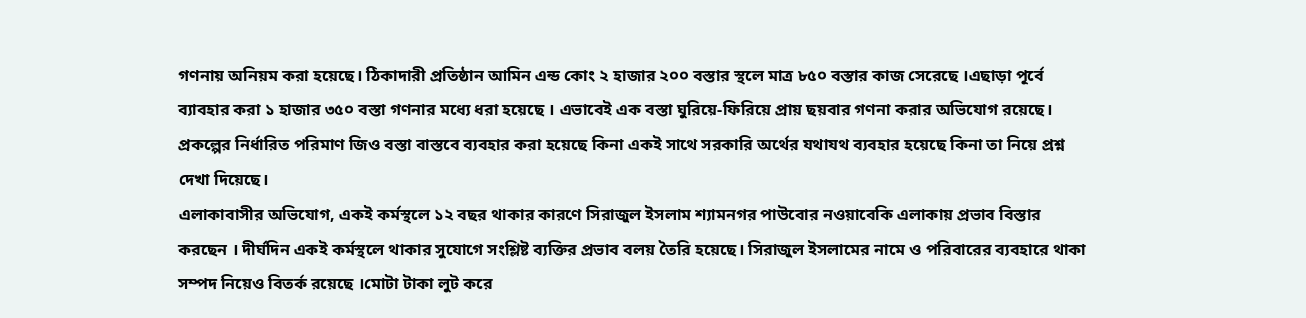গণনায় অনিয়ম করা হয়েছে। ঠিকাদারী প্রতিষ্ঠান আমিন এন্ড কোং ২ হাজার ২০০ বস্তার স্থলে মাত্র ৮৫০ বস্তার কাজ সেরেছে ।এছাড়া পূর্বে ব্যাবহার করা ১ হাজার ৩৫০ বস্তা গণনার মধ্যে ধরা হয়েছে । এভাবেই এক বস্তা ঘুরিয়ে-ফিরিয়ে প্রায় ছয়বার গণনা করার অভিযোগ রয়েছে।
প্রকল্পের নির্ধারিত পরিমাণ জিও বস্তা বাস্তবে ব্যবহার করা হয়েছে কিনা একই সাথে সরকারি অর্থের যথাযথ ব্যবহার হয়েছে কিনা তা নিয়ে প্রশ্ন দেখা দিয়েছে।
এলাকাবাসীর অভিযোগ, একই কর্মস্থলে ১২ বছর থাকার কারণে সিরাজুল ইসলাম শ্যামনগর পাউবোর নওয়াবেকি এলাকায় প্রভাব বিস্তার করছেন । দীর্ঘদিন একই কর্মস্থলে থাকার সুযোগে সংশ্লিষ্ট ব্যক্তির প্রভাব বলয় তৈরি হয়েছে। সিরাজুল ইসলামের নামে ও পরিবারের ব্যবহারে থাকা সম্পদ নিয়েও বিতর্ক রয়েছে ।মোটা টাকা লুট করে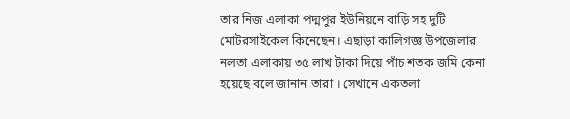তার নিজ এলাকা পদ্মপুর ইউনিয়নে বাড়ি সহ দুটি মোটরসাইকেল কিনেছেন। এছাড়া কালিগজ্ঞ উপজেলার নলতা এলাকায় ৩৫ লাখ টাকা দিয়ে পাঁচ শতক জমি কেনা হয়েছে বলে জানান তারা । সেখানে একতলা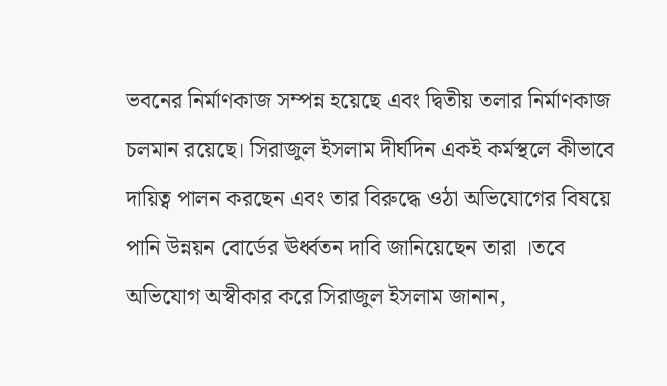ভবনের নির্মাণকাজ সম্পন্ন হয়েছে এবং দ্বিতীয় তলার নির্মাণকাজ চলমান রয়েছে। সিরাজুল ইসলাম দীর্ঘদিন একই কর্মস্থলে কীভাবে দায়িত্ব পালন করছেন এবং তার বিরুদ্ধে ওঠা অভিযোগের বিষয়ে পানি উন্নয়ন বোর্ডের ঊর্ধ্বতন দাবি জানিয়েছেন তারা ।তবে অভিযোগ অস্বীকার করে সিরাজুল ইসলাম জানান,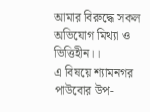আমার বিরুদ্ধে সকল অভিযোগ মিথ্যা ও ভিত্তিহীন।।
এ বিষয়ে শ্যামনগর পাউবোর উপ-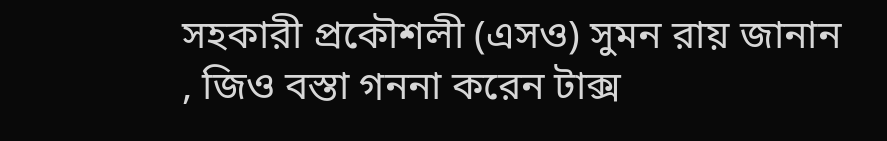সহকারী প্রকৌশলী (এসও) সুমন রায় জানান , জিও বস্তা গননা করেন টাক্স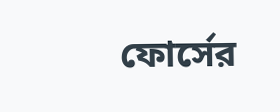ফোর্সের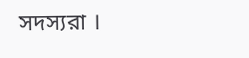সদস্যরা ।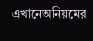এখানেঅনিয়মের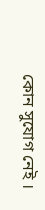কোন সুযোগ নেই ।